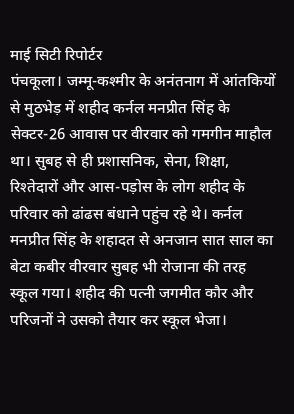माई सिटी रिपोर्टर
पंचकूला। जम्मू-कश्मीर के अनंतनाग में आंतकियों से मुठभेड़ में शहीद कर्नल मनप्रीत सिंह के सेक्टर-26 आवास पर वीरवार को गमगीन माहौल था। सुबह से ही प्रशासनिक, सेना, शिक्षा, रिश्तेदारों और आस-पड़ोस के लोग शहीद के परिवार को ढांढस बंधाने पहुंच रहे थे। कर्नल मनप्रीत सिंह के शहादत से अनजान सात साल का बेटा कबीर वीरवार सुबह भी रोजाना की तरह स्कूल गया। शहीद की पत्नी जगमीत कौर और परिजनों ने उसको तैयार कर स्कूल भेजा।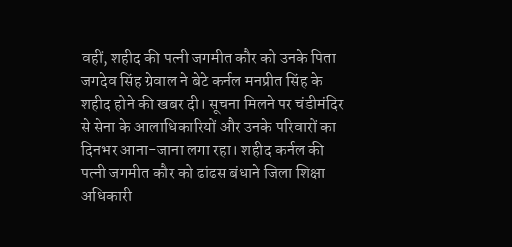वहीं, शहीद की पत्नी जगमीत कौर को उनके पिता जगदेव सिंह ग्रेवाल ने बेटे कर्नल मनप्रीत सिंह के शहीद होने की खबर दी। सूचना मिलने पर चंडीमंदिर से सेना के आलाधिकारियों और उनके परिवारों का दिनभर आना-जाना लगा रहा। शहीद कर्नल की पत्नी जगमीत कौर को ढांढस बंधाने जिला शिक्षा अधिकारी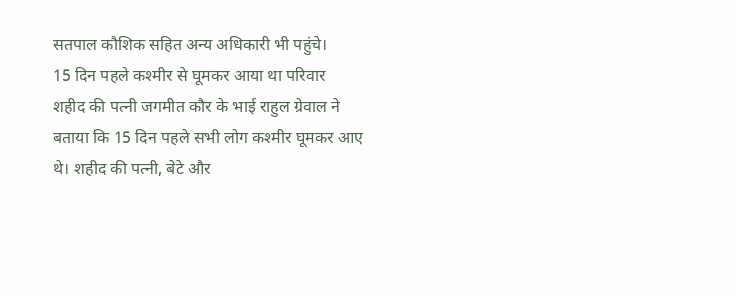सतपाल कौशिक सहित अन्य अधिकारी भी पहुंचे।
15 दिन पहले कश्मीर से घूमकर आया था परिवार
शहीद की पत्नी जगमीत कौर के भाई राहुल ग्रेवाल ने बताया कि 15 दिन पहले सभी लोग कश्मीर घूमकर आए थे। शहीद की पत्नी, बेटे और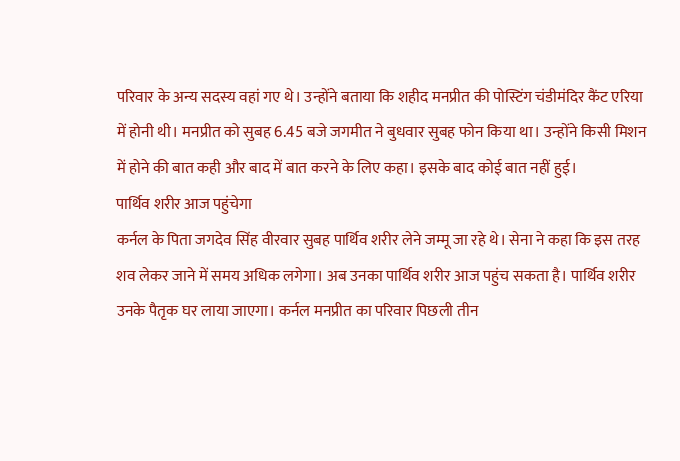परिवार के अन्य सदस्य वहां गए थे। उन्होंने बताया कि शहीद मनप्रीत की पोस्टिंग चंडीमंदिर कैंट एरिया में होनी थी। मनप्रीत को सुबह 6.45 बजे जगमीत ने बुधवार सुबह फोन किया था। उन्होंने किसी मिशन में होने की बात कही और बाद में बात करने के लिए कहा। इसके बाद कोई बात नहीं हुई।
पार्थिव शरीर आज पहुंचेगा
कर्नल के पिता जगदेव सिंह वीरवार सुबह पार्थिव शरीर लेने जम्मू जा रहे थे। सेना ने कहा कि इस तरह शव लेकर जाने में समय अधिक लगेगा। अब उनका पार्थिव शरीर आज पहुंच सकता है। पार्थिव शरीर उनके पैतृक घर लाया जाएगा। कर्नल मनप्रीत का परिवार पिछली तीन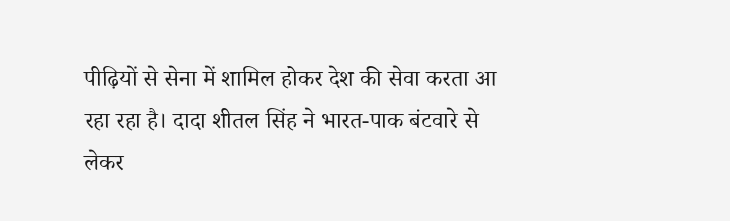पीढ़ियों से सेना में शामिल होकर देश की सेवा करता आ रहा रहा है। दादा शीतल सिंह ने भारत-पाक बंटवारे से लेकर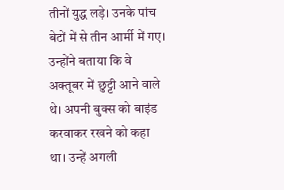तीनों युद्ध लड़े। उनके पांच बेटों में से तीन आर्मी में गए। उन्होंने बताया कि वे अक्तूबर में छुट्टी आने वाले थे। अपनी बुक्स को बाइंड करवाकर रखने को कहा था। उन्हें अगली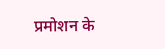प्रमोशन के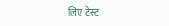लिए टेस्ट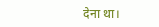देना था।